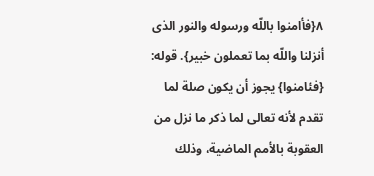٨{فأامنوا باللّه ورسوله والنور الذى أنزلنا واللّه بما تعملون خبير}. قوله: {فئامنوا} يجوز أن يكون صلة لما تقدم لأنه تعالى لما ذكر ما نزل من العقوبة بالأمم الماضية، وذلك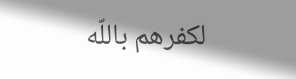لكفرهم باللّه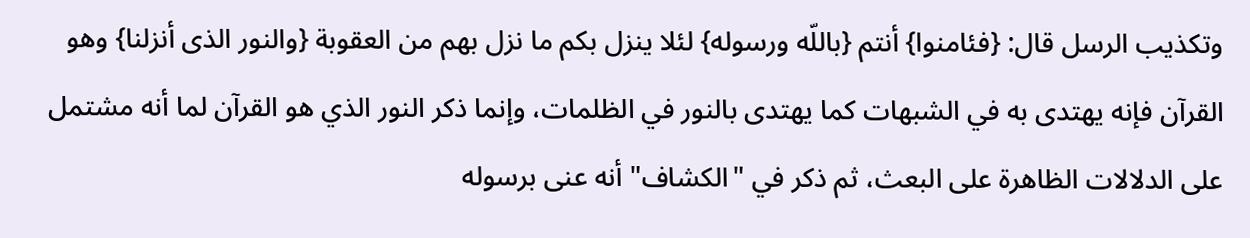وتكذيب الرسل قال: {فئامنوا} أنتم {باللّه ورسوله} لئلا ينزل بكم ما نزل بهم من العقوبة {والنور الذى أنزلنا} وهو القرآن فإنه يهتدى به في الشبهات كما يهتدى بالنور في الظلمات، وإنما ذكر النور الذي هو القرآن لما أنه مشتمل على الدلالات الظاهرة على البعث، ثم ذكر في "الكشاف" أنه عنى برسوله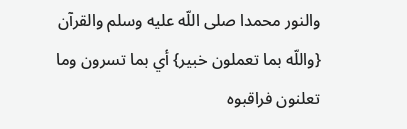والنور محمدا صلى اللّه عليه وسلم والقرآن {واللّه بما تعملون خبير} أي بما تسرون وما تعلنون فراقبوه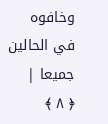وخافوه في الحالين جميعا |
﴿ ٨ ﴾